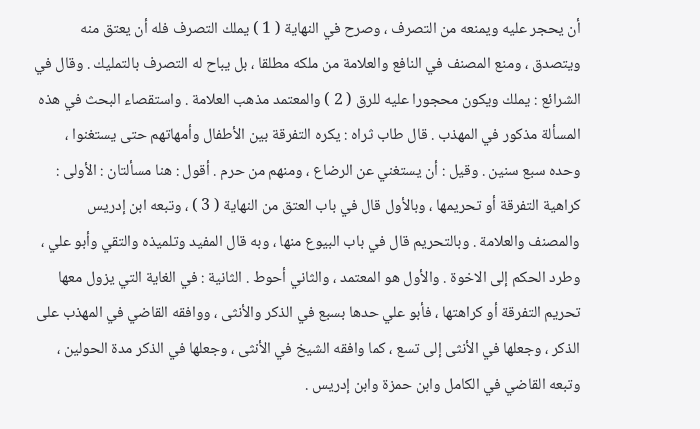أن يحجر عليه ويمنعه من التصرف ، وصرح في النهاية ( 1 ) يملك التصرف فله أن يعتق منه ويتصدق ، ومنع المصنف في النافع والعلامة من ملكه مطلقا ، بل يباح له التصرف بالتمليك . وقال في الشرائع : يملك ويكون محجورا عليه للرق ( 2 ) والمعتمد مذهب العلامة . واستقصاء البحث في هذه المسألة مذكور في المهذب . قال طاب ثراه : يكره التفرقة بين الأطفال وأمهاتهم حتى يستغنوا ، وحده سبع سنين . وقيل : أن يستغني عن الرضاع ، ومنهم من حرم . أقول : هنا مسألتان : الأولى : كراهية التفرقة أو تحريمها ، وبالأول قال في باب العتق من النهاية ( 3 ) ، وتبعه ابن إدريس والمصنف والعلامة . وبالتحريم قال في باب البيوع منها ، وبه قال المفيد وتلميذه والتقي وأبو علي ، وطرد الحكم إلى الاخوة . والأول هو المعتمد ، والثاني أحوط . الثانية : في الغاية التي يزول معها تحريم التفرقة أو كراهتها ، فأبو علي حدها بسبع في الذكر والأنثى ، ووافقه القاضي في المهذب على الذكر ، وجعلها في الأنثى إلى تسع ، كما وافقه الشيخ في الأنثى ، وجعلها في الذكر مدة الحولين ، وتبعه القاضي في الكامل وابن حمزة وابن إدريس .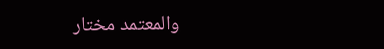والمعتمد مختار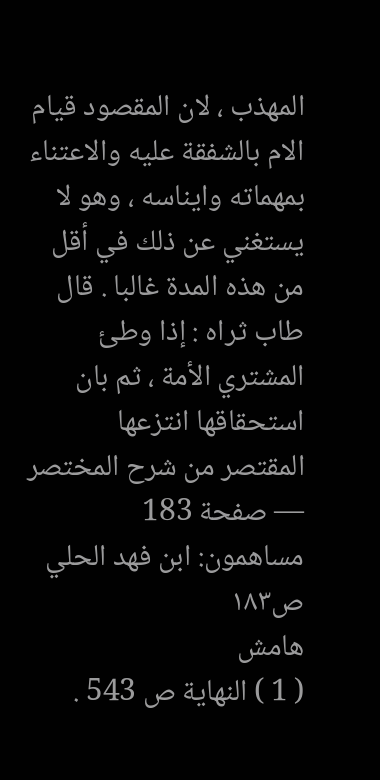المهذب ، لان المقصود قيام الام بالشفقة عليه والاعتناء بمهماته وايناسه ، وهو لا يستغني عن ذلك في أقل من هذه المدة غالبا . قال طاب ثراه : إذا وطئ المشتري الأمة ، ثم بان استحقاقها انتزعها
المقتصر من شرح المختصر — صفحة 183
مساهمون: ابن فهد الحلي
ص١٨٣
هامش
( 1 ) النهاية ص 543 .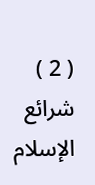( 2 ) شرائع الإسلام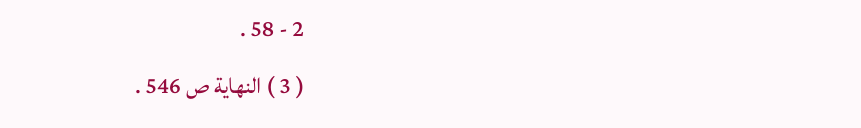2 - 58 .
( 3 ) النهاية ص 546 .